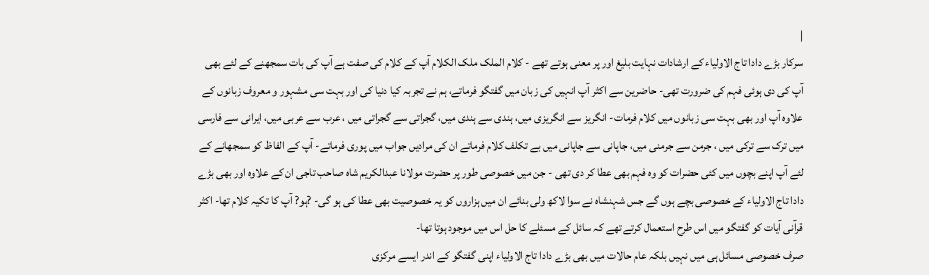|
سرکار بڑے دادا تاج الاولیاء کے ارشادات نہایت بلیغ اور پر معنی ہوتے تھے - کلام الملک ملک الکلام آپ کے کلام کی صفت ہے آپ کی بات سمجھنے کے لئے بھی آپ کی دی ہوئی فہم کی ضرورت تھی- حاضرین سے اکثر آپ انہیں کی زبان میں گفتگو فرماتے، ہم نے تجربہ کیا دنیا کی اور بہت سی مشہور و معروف زبانوں کے علاوہ آپ اور بھی بہت سی زبانوں میں کلام فرمات- انگریز سے انگریزی میں، ہندی سے ہندی میں، گجراتی سے گجراتی میں ، عرب سے عربی میں، ایرانی سے فارسی میں ترک سے ترکی میں ، جرمن سے جرمنی میں، جاپانی سے جاپانی میں بے تکلف کلام فرماتے ان کی مرادیں جواب میں پوری فرماتے- آپ کے الفاظ کو سمجھانے کے لئے آپ اپنے بچوں میں کئی حضرات کو وہ فہم بھی عطا کر دی تھی - جن میں خصوصی طور پر حضرت مولانا عبدالکریم شاہ صاحب تاجی ان کے علاوہ اور بھی بڑے دادا تاج الاولیاء کے خصوصی بچے ہوں گے جس شہنشاہ نے سوا لاکھ ولی بنائے ان میں ہزاروں کو یہ خصوصیت بھی عطا کی ہو گی- ?ہو? آپ کا تکیہ کلام تھا- اکثر قرآنی آیات کو گفتگو میں اس طرح استعمال کرتے تھے کہ سائل کے مسئلے کا حل اس میں موجود ہوتا تھا-
صرف خصوصی مسائل ہی میں نہیں بلکہ عام حالات میں بھی بڑے دادا تاج الاولیاء اپنی گفتگو کے اندر ایسے مرکزی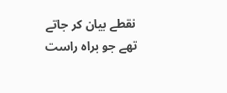نقطے بیان کر جاتے تھے جو براہ راست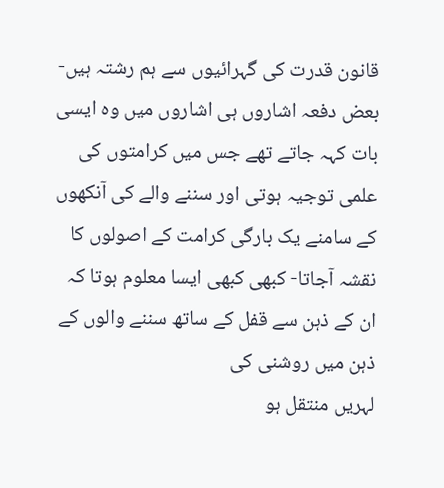قانون قدرت کی گہرائیوں سے ہم رشتہ ہیں- بعض دفعہ اشاروں ہی اشاروں میں وہ ایسی بات کہہ جاتے تھے جس میں کرامتوں کی علمی توجیہ ہوتی اور سننے والے کی آنکھوں کے سامنے یک بارگی کرامت کے اصولوں کا نقشہ آجاتا- کبھی کبھی ایسا معلوم ہوتا کہ ان کے ذہن سے قفل کے ساتھ سننے والوں کے ذہن میں روشنی کی
لہریں منتقل ہو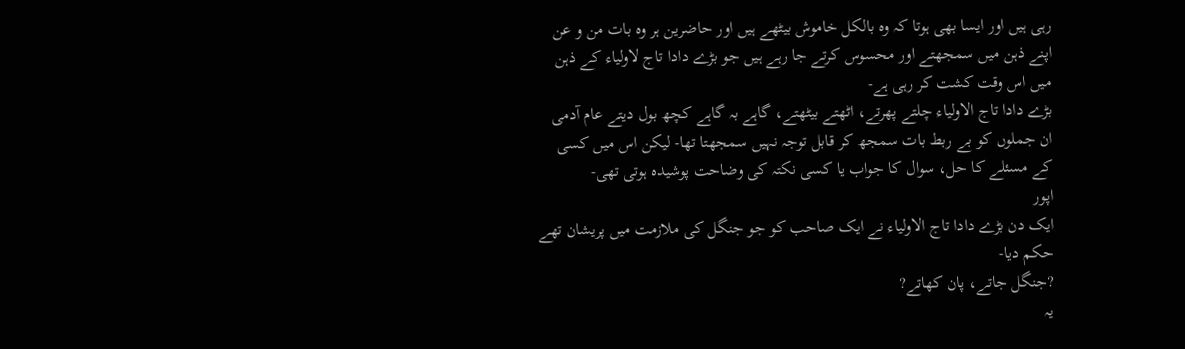رہی ہیں اور ایسا بھی ہوتا کہ وہ بالکل خاموش بیٹھے ہیں اور حاضرین ہر وہ بات من و عن اپنے ذہن میں سمجھتے اور محسوس کرتے جا رہے ہیں جو بڑے دادا تاج لاولیاء کے ذہن میں اس وقت کشت کر رہی ہے-
بڑے دادا تاج الاولیاء چلتے پھرتے، اٹھتے بیٹھتے، گاہے بہ گاہے کچھ بول دیتے عام آدمی ان جملوں کو بے ربط بات سمجھ کر قابل توجہ نہیں سمجھتا تھا- لیکن اس میں کسی کے مسئلے کا حل، سوال کا جواب یا کسی نکتہ کی وضاحت پوشیدہ ہوتی تھی-
اپور
ایک دن بڑے دادا تاج الاولیاء نے ایک صاحب کو جو جنگل کی ملازمت میں پریشان تھے حکم دیا-
?جنگل جاتے، پان کھاتے?
یہ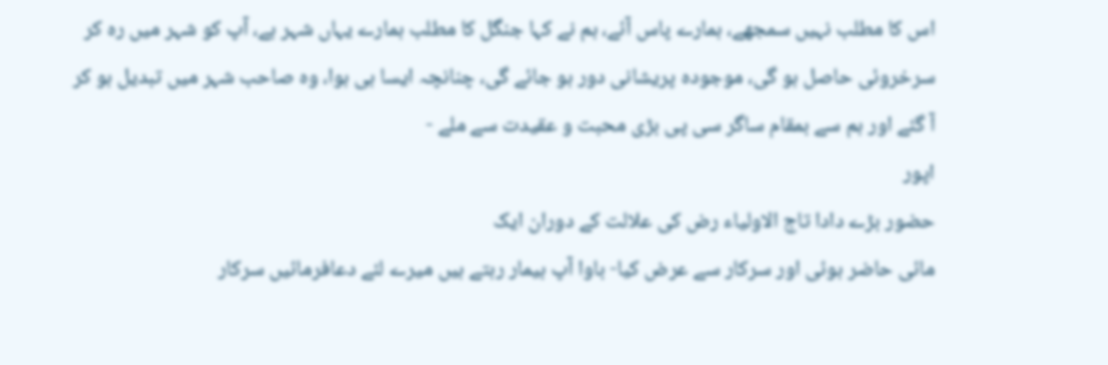اس کا مطلب نہیں سمجھے، ہمارے پاس آئے، ہم نے کہا جنگل کا مطلب ہمارے یہاں شہر ہے، آپ کو شہر میں رہ کر سرخروئی حاصل ہو گی، موجودہ پریشانی دور ہو جائے گی، چنانچہ ایسا ہی ہوا، وہ صاحب شہر میں تبدیل ہو کر آ گئے اور ہم سے بمقام ساگر سی پی بڑی محبت و عقیدت سے ملے -
اپور
حضور بڑے دادا تاج الاولیاء رض کی علالت کے دوران ایک
مائی حاضر ہوئی اور سرکار سے عرض کیا- باوا آپ بیمار رہتے ہیں میرے لئے دعافرمائیں سرکار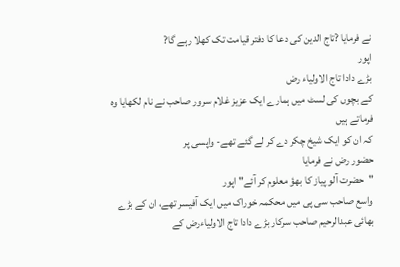نے فرمایا ?تاج الدین کی دعا کا دفتر قیامت تک کھلا رہے گا?
اپور
بڑے دادا تاج الاولیاء رض
کے بچوں کی لسٹ میں ہمارے ایک عزیز غلام سرور صاحب نے نام لکھایا وہ فرماتے ہیں
کہ ان کو ایک شیخ چکر دے کر لے گئے تھے- واپسی پر
حضور رض نے فرمایا
"حضرت آلو پیاز کا بھؤ معلوم کر آئے" اپور
واسع صاحب سی پی میں محکمہ خوراک میں ایک آفیسر تھے، ان کے بڑے بھائی عبدالرحیم صاحب سرکار بڑے دادا تاج الاولیاءرض کے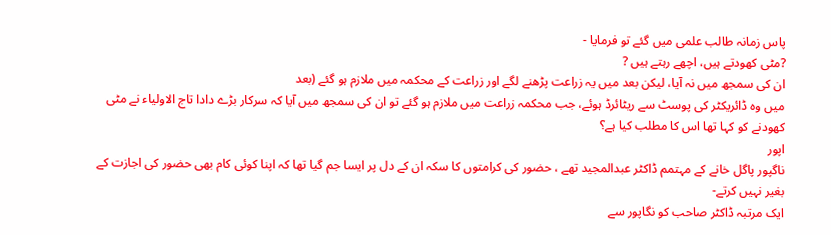پاس زمانہ طالب علمی میں گئے تو فرمایا -
?مٹی کھودتے ہیں، اچھے رہتے ہیں ?
ان کی سمجھ میں نہ آیا، لیکن بعد میں یہ زراعت پڑھنے لگے اور زراعت کے محکمہ میں ملازم ہو گئے (بعد
میں وہ ڈائریکٹر کی پوسٹ سے ریٹائرڈ ہوئے، جب محکمہ زراعت میں ملازم ہو گئے تو ان کی سمجھ میں آیا کہ سرکار بڑے دادا تاج الاولیاء نے مٹی کھودنے کو کہا تھا اس کا مطلب کیا ہے؟
اپور
ناگپور پاگل خانے کے مہتمم ڈاکٹر عبدالمجید تھے ، حضور کی کرامتوں کا سکہ ان کے دل پر ایسا جم گیا تھا کہ اپنا کوئی کام بھی حضور کی اجازت کے بغیر نہیں کرتے-
ایک مرتبہ ڈاکٹر صاحب کو نگاپور سے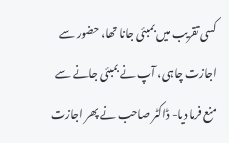کسی تقریب میں بمبئی جانا تھا، حضور سے اجازت چاہی، آپ نے بمبئی جانے سے منع فرما دیا- ڈاکٹر صاحب نے پھر اجازت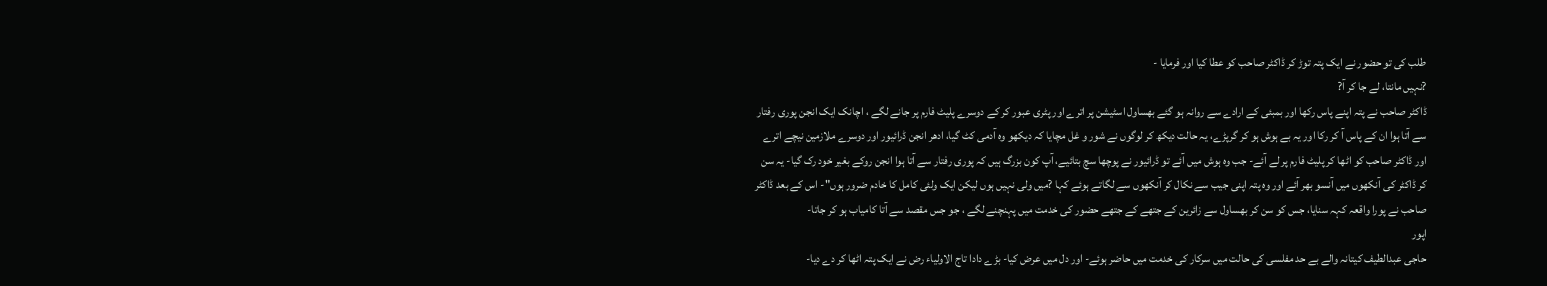طلب کی تو حضور نے ایک پتہ توڑ کر ڈاکٹر صاحب کو عطا کیا اور فرمایا -
?نہیں مانتا، لے جا کر آ?
ڈاکٹر صاحب نے پتہ اپنے پاس رکھا اور بمبئی کے ارادے سے روانہ ہو گئے بھساول اسٹیشن پر اترے اور پٹری عبور کر کے دوسرے پلیٹ فارم پر جانے لگے ، اچانک ایک انجن پوری رفتار سے آتا ہوا ان کے پاس آ کر رکا اور یہ بے ہوش ہو کر گرپڑے، یہ حالت دیکھ کر لوگوں نے شور و غل مچایا کہ دیکھو وہ آدمی کٹ گیا، ادھر انجن ڈرائیور اور دوسرے ملازمین نیچے اترے اور ڈاکٹر صاحب کو اٹھا کر پلیٹ فارم پر لے آئے- جب وہ ہوش میں آئے تو ڈرائیور نے پوچھا سچ بتائیے، آپ کون بزرگ ہیں کہ پوری رفتار سے آتا ہوا انجن روکے بغیر خود رک گیا- یہ سن کر ڈاکٹر کی آنکھوں میں آنسو بھر آئے اور وہ پتہ اپنی جیب سے نکال کر آنکھوں سے لگاتے ہوئے کہا ?میں ولی نہیں ہوں لیکن ایک ولئی کامل کا خادم ضرور ہوں"- اس کے بعد ڈاکٹر صاحب نے پورا واقعہ کہہ سنایا، جس کو سن کر بھساول سے زائرین کے جتھے کے جتھے حضور کی خدمت میں پہنچنے لگے ، جو جس مقصد سے آتا کامیاب ہو کر جاتا-
اپور
حاجی عبدالطیف کیتانہ والے بے حد مفلسی کی حالت میں سرکار کی خدمت میں حاضر ہوئے- اور دل میں عرض کیا- بڑے دادا تاج الاولیاء رض نے ایک پتہ اٹھا کر دے دیا-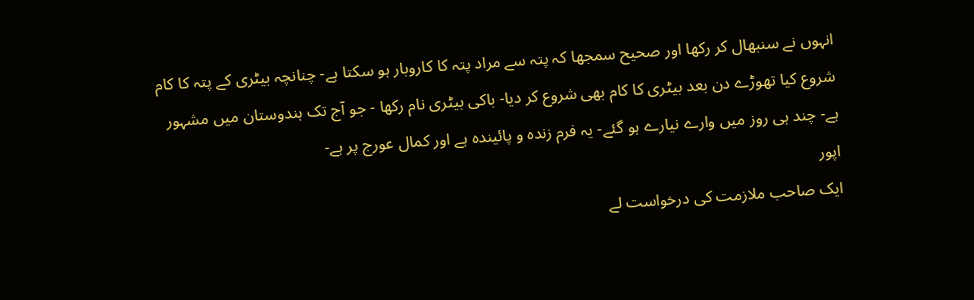انہوں نے سنبھال کر رکھا اور صحیح سمجھا کہ پتہ سے مراد پتہ کا کاروبار ہو سکتا ہے- چنانچہ بیٹری کے پتہ کا کام شروع کیا تھوڑے دن بعد بیٹری کا کام بھی شروع کر دیا- باکی بیٹری نام رکھا - جو آج تک ہندوستان میں مشہور ہے- چند ہی روز میں وارے نیارے ہو گئے- یہ فرم زندہ و پائیندہ ہے اور کمال عورج پر ہے-
اپور
ایک صاحب ملازمت کی درخواست لے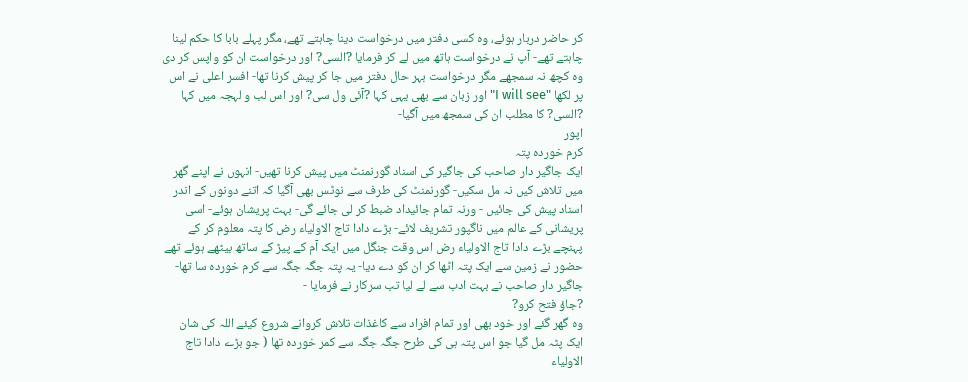کر حاضر دربار ہوئے، وہ کسی دفتر میں درخواست دینا چاہتے تھے، مگر پہلے بابا کا حکم لینا چاہتے تھے- آپ نے درخواست ہاتھ میں لے کر فرمایا ?السی? اور درخواست ان کو واپس کر دی وہ کچھ نہ سمجھے مگر درخواست بہر حال دفتر میں جا کر پیش کرنا تھا- افسر اعلی نے اس پر لکھا "I will see" اور زبان سے بھی یہی کہا ?آئی ول سی? اور اس لب و لہجہ میں کہا ?السی? کا مطلب ان کی سمجھ میں آگیا-
اپور
کرم خوردہ پتہ
ایک جاگیر دار صاحب کی جاگیر کی اسناد گورنمنٹ میں پیش کرنا تھیں- انہوں نے اپنے گھر میں تلاش کیں نہ مل سکیں- گورنمنٹ کی طرف سے نوٹس بھی آگیا کہ اتنے دونوں کے اندر اسناد پیش کی جائیں - ورنہ تمام جائیداد ضبط کر لی جائے گی- بہت پریشان ہوئے- اسی پریشانی کے عالم میں ناگپور تشریف لائے- بڑے دادا تاج الاولیاء رض کا پتہ معلوم کر کے پہنچے بڑے دادا تاج الاولیاء رض اس وقت جنگل میں ایک آم کے پیڑ کے ساتھ بیٹھے ہوئے تھے حضور نے زمین سے ایک پتہ اٹھا کر ان کو دے دیا- یہ پتہ جگہ جگہ سے کرم خوردہ سا تھا- جاگیر دار صاحب نے بہت ادب سے لے لیا تب سرکار نے فرمایا -
?جاؤ فتح کرو?
وہ گھر گئے اور خود بھی اور تمام افراد سے کاغذات تلاش کروانے شروع کیئے اللہ کی شان ایک پٹہ مل گیا جو اس پتہ ہی کی طرح جگہ جگہ سے کمر خوردہ تھا ( جو بڑے دادا تاج الاولیاء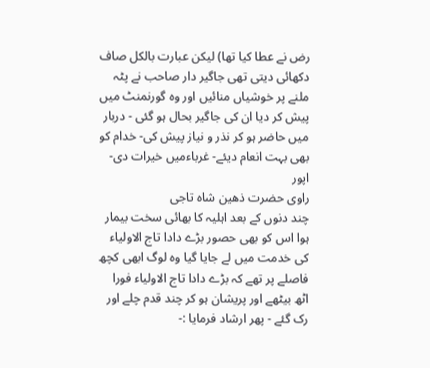رض نے عطا کیا تھا) لیکن عبارت بالکل صاف دکھائی دیتی تھی جاگیر دار صاحب نے پٹہ ملنے پر خوشیاں منائیں اور وہ گورنمنٹ میں پیش کر دیا ان کی جاگیر بحال ہو گئی - دربار میں حاضر ہو کر نذر و نیاز پیش کی- خدام کو بھی بہت انعام دیئے- غرباءمیں خیرات دی-
اپور
راوی حضرت ذھین شاہ تاجی
چند دنوں کے بعد اہلیہ کا بھائی سخت بیمار ہوا اس کو بھی حصور بڑے دادا تاج الاولیاء کی خدمت میں لے جایا گیا وہ لوگ ابھی کچھ فاصلے پر تھے کہ بڑے دادا تاج الاولیاء فورا اٹھ بیٹھے اور پریشان ہو کر چند قدم چلے اور رک گئے - پھر ارشاد فرمایا :-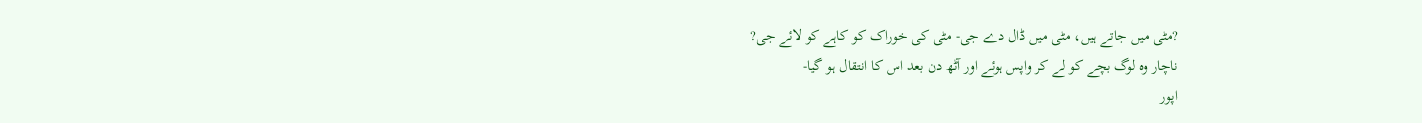?مٹی میں جاتے ہیں، مٹی میں ڈال دے جی- مٹی کی خوراک کو کاہے کو لائے جی?
ناچار وہ لوگ بچے کو لے کر واپس ہوئے اور آٹھ دن بعد اس کا انتقال ہو گیا-
اپور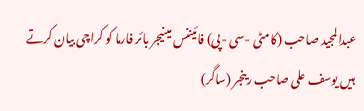عبدالمجید صاحب (کامٹی -سی -پی) فائیننس مینیجر بائر فارما کو کراچی بیان کرتے ہیں یوسف علی صاحب رینجر (ساگر)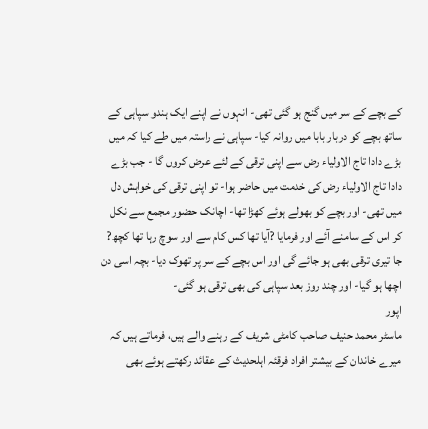کے بچے کے سر میں گنج ہو گئی تھی- انہوں نے اپنے ایک ہندو سپاہی کے ساتھ بچے کو دربار بابا میں روانہ کیا- سپاہی نے راستہ میں طے کیا کہ میں بڑے دادا تاج الاولیاء رض سے اپنی ترقی کے لئے عرض کروں گا - جب بڑے دادا تاج الاولیاء رض کی خدمت میں حاضر ہوا- تو اپنی ترقی کی خواہش دل میں تھی- اور بچے کو بھولے ہوئے کھڑا تھا- اچانک حضور مجمع سے نکل کر اس کے سامنے آئے اور فرمایا ?آیا تھا کس کام سے اور سوچ رہا تھا کچھ? جا تیری ترقی بھی ہو جائے گی اور اس بچے کے سر پر تھوک دیا- بچہ اسی دن اچھا ہو گیا- اور چند روز بعد سپاہی کی بھی ترقی ہو گئی-
اپور
ماسٹر محمد حنیف صاحب کامٹی شریف کے رہنے والے ہیں، فرماتے ہیں کہ میرے خاندان کے بیشتر افراد فرقئہ اہلحدیث کے عقائد رکھتے ہوئے بھی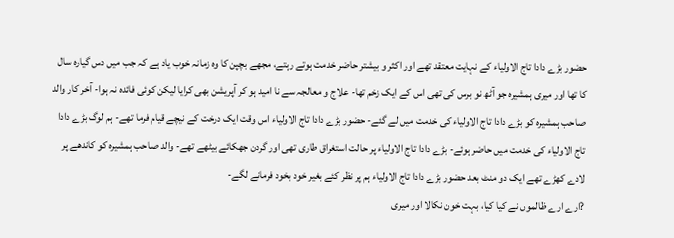حضور بڑے دادا تاج الاولیاء کے نہایت معتقد تھے اور اکثر و بیشتر حاضر خدمت ہوتے رہتے، مجھے بچپن کا وہ زمانہ خوب یاد ہے کہ جب میں دس گیارہ سال کا تھا اور میری ہمشیرہ جو آٹھ نو برس کی تھی اس کے ایک زخم تھا- علاج و معالجہ سے نا امید ہو کر آپریشن بھی کرایا لیکن کوئی فائدہ نہ ہوا- آخر کار والد صاحب ہمشیرہ کو بڑے دادا تاج الاولیاء کی خدمت میں لے گئے- حضور بڑے دادا تاج الاولیاء اس وقت ایک درخت کے نیچے قیام فرما تھے- ہم لوگ بڑے دادا تاج الاولیاء کی خدمت میں حاضر ہوئے- بڑے دادا تاج الاولیاء پر حالت استغراق طاری تھی اور گردن جھکائے بیٹھے تھے- والد صاحب ہمشیرہ کو کاندھے پر لادے کھڑے تھے ایک دو منٹ بعد حضور بڑے دادا تاج الاولیاء ہم پر نظر کئے بغیر خود بخود فرمانے لگے-
?ارے ارے ظالموں نے کیا کیا، بہت خون نکالا اور میری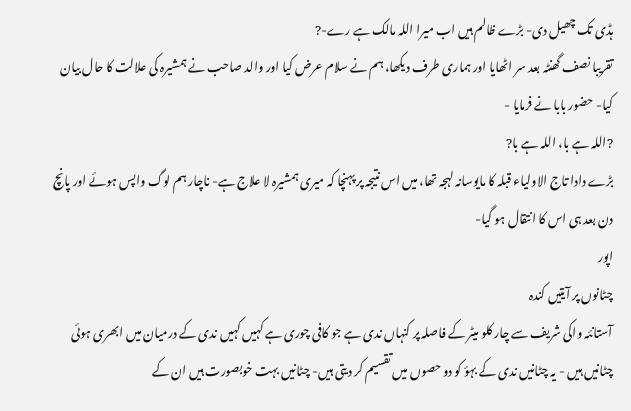ہڈی تک چھیل دی- بڑے ظالم ہیں اب میرا اللہ مالک ہے رے-?
تقریبا نصف گھنٹہ بعد سر اٹھایا اور ہماری طرف دیکھا، ہم نے سلام عرض کیا اور والد صاحب نے ہمشیرہ کی علالت کا حال بیان کیا- حضور بابا نے فرمایا -
?اللہ ہے با، اللہ ہے با?
بڑے دادا تاج الاولیاء قبلہ کا مایوسانہ لہجہ تھا، میں اس نتیجہ پر پہنچا کہ میری ہمشیرہ لا علاج ہے- ناچار ہم لوگ واپس ہوئے اور پانچ دن بعد ہی اس کا انتقال ہو گیا-
اپور
چٹانوں پر آیتیں کندہ
آستانئہ واکی شریف سے چار کلو میٹر کے فاصلہ پر کنہاں ندی ہے جو کافی چوری ہے کہیں کہیں ندی کے درمیان میں ابھری ہوئی چٹانیں ہیں - یہ چٹانیں ندی کے بہؤ کو دو حصوں میں تقسیم کر دیتی ہیں- چٹانیں بہت خوبصورت ہیں ان کے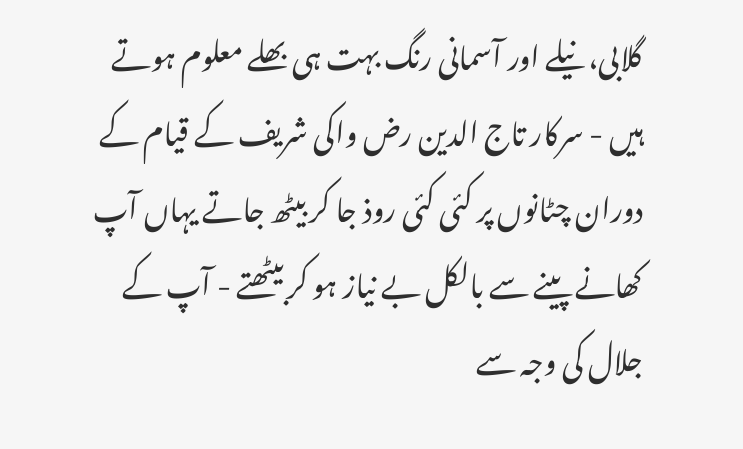گلابی، نیلے اور آسمانی رنگ بہت ہی بھلے معلوم ہوتے ہیں - سرکار تاج الدین رض واکی شریف کے قیام کے دوران چٹانوں پر کئی کئی روذ جا کر بیٹھ جاتے یہاں آپ کھانے پینے سے بالکل بے نیاز ہو کر بیٹھتے - آپ کے جلال کی وجہ سے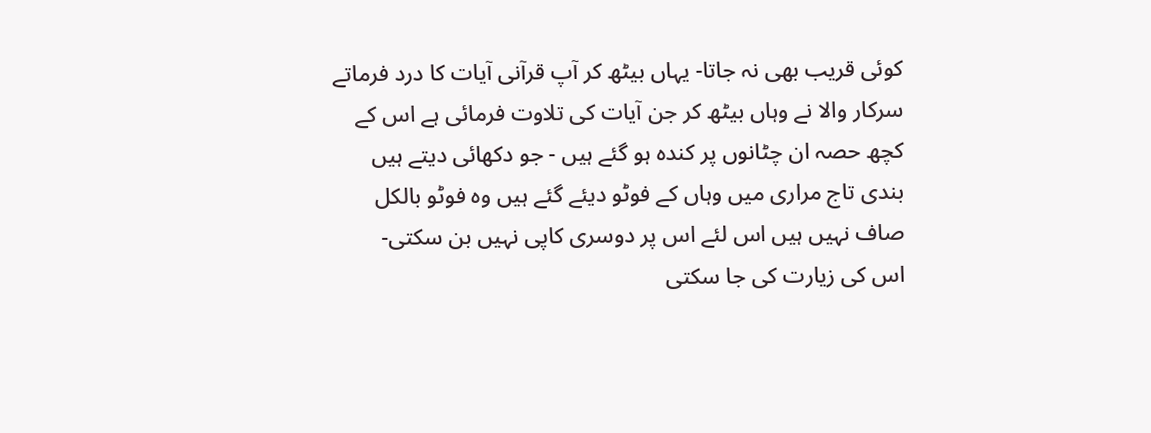کوئی قریب بھی نہ جاتا- یہاں بیٹھ کر آپ قرآنی آیات کا درد فرماتے سرکار والا نے وہاں بیٹھ کر جن آیات کی تلاوت فرمائی ہے اس کے کچھ حصہ ان چٹانوں پر کندہ ہو گئے ہیں - جو دکھائی دیتے ہیں بندی تاج مراری میں وہاں کے فوٹو دیئے گئے ہیں وہ فوٹو بالکل صاف نہیں ہیں اس لئے اس پر دوسری کاپی نہیں بن سکتی-
اس کی زیارت کی جا سکتی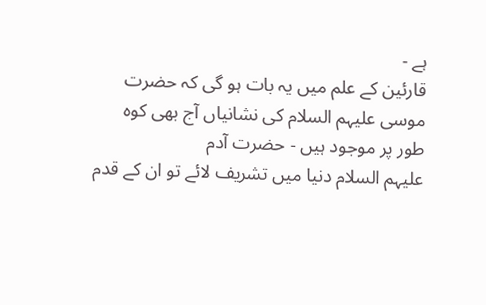ہے -
قارئین کے علم میں یہ بات ہو گی کہ حضرت موسی علیہم السلام کی نشانیاں آج بھی کوہ طور پر موجود ہیں - حضرت آدم
علیہم السلام دنیا میں تشریف لائے تو ان کے قدم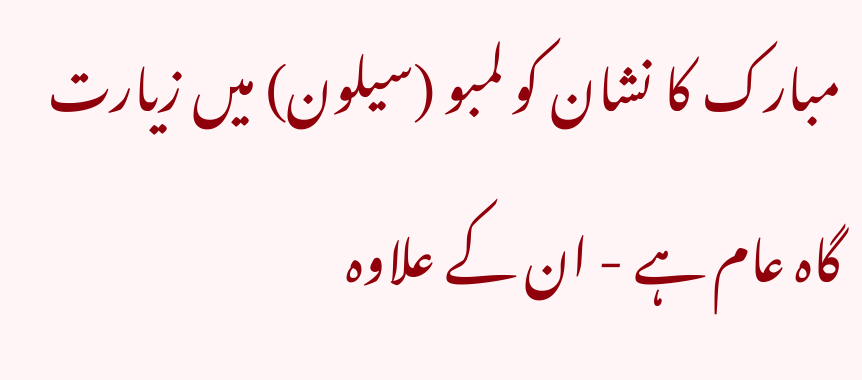مبارک کا نشان کو لمبو (سیلون) میں زیارت گاہ عام ہے - ان کے علاوہ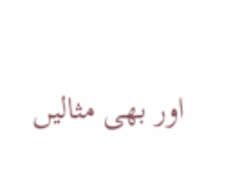اور بھی مثالیں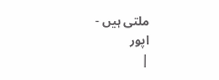ملتی ہیں -
اپور
|